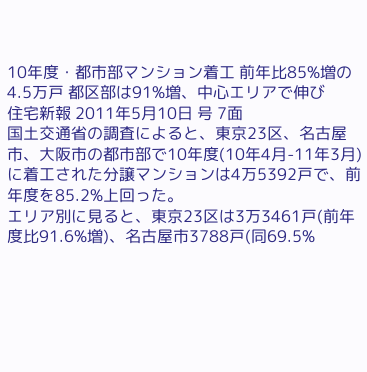10年度・都市部マンション着工 前年比85%増の4.5万戸 都区部は91%増、中心エリアで伸び
住宅新報 2011年5月10日 号 7面
国土交通省の調査によると、東京23区、名古屋市、大阪市の都市部で10年度(10年4月-11年3月)に着工された分譲マンションは4万5392戸で、前年度を85.2%上回った。
エリア別に見ると、東京23区は3万3461戸(前年度比91.6%増)、名古屋市3788戸(同69.5%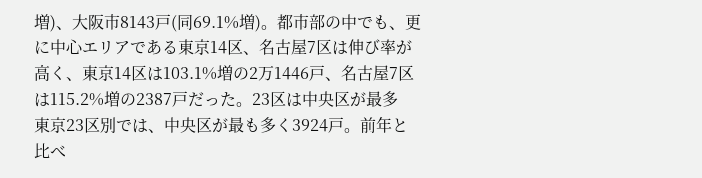増)、大阪市8143戸(同69.1%増)。都市部の中でも、更に中心エリアである東京14区、名古屋7区は伸び率が高く、東京14区は103.1%増の2万1446戸、名古屋7区は115.2%増の2387戸だった。23区は中央区が最多
東京23区別では、中央区が最も多く3924戸。前年と比べ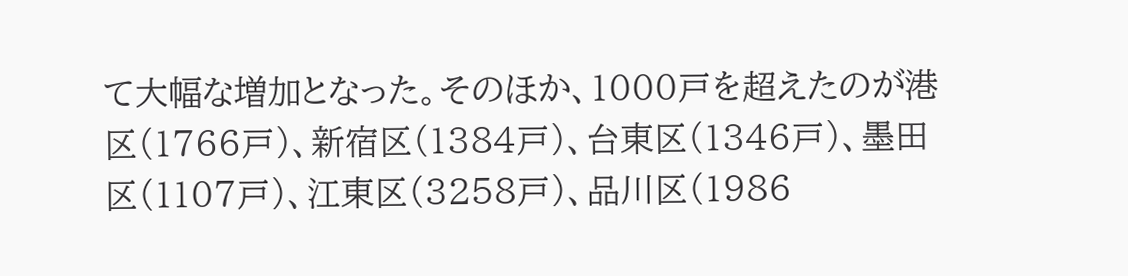て大幅な増加となった。そのほか、1000戸を超えたのが港区(1766戸)、新宿区(1384戸)、台東区(1346戸)、墨田区(1107戸)、江東区(3258戸)、品川区(1986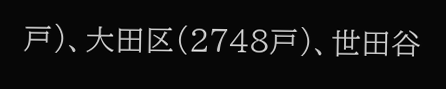戸)、大田区(2748戸)、世田谷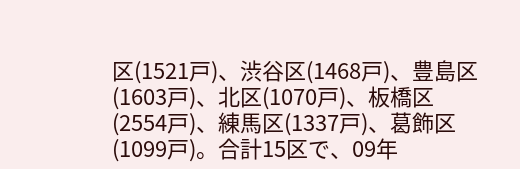区(1521戸)、渋谷区(1468戸)、豊島区(1603戸)、北区(1070戸)、板橋区(2554戸)、練馬区(1337戸)、葛飾区(1099戸)。合計15区で、09年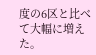度の6区と比べて大幅に増えた。